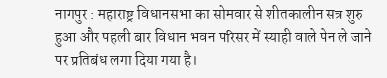नागपुर : महाराष्ट्र विधानसभा का सोमवार से शीतकालीन सत्र शुरु हुआ और पहली बार विधान भवन परिसर में स्याही वाले पेन ले जाने पर प्रतिबंध लगा दिया गया है।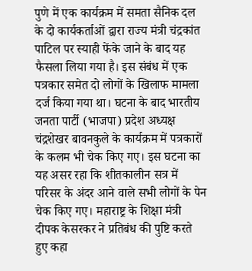पुणे में एक कार्यक्रम में समता सैनिक दल के दो कार्यकर्ताओं द्वारा राज्य मंत्री चंद्रकांत पाटिल पर स्याही फेंके जाने के बाद यह फैसला लिया गया है। इस संबंध में एक पत्रकार समेत दो लोगों के खिलाफ मामला दर्ज किया गया था। घटना के बाद भारतीय जनता पार्टी (भाजपा) प्रदेश अध्यक्ष चंद्रशेखर बावनकुले के कार्यक्रम में पत्रकारों के कलम भी चेक किए गए। इस घटना का यह असर रहा कि शीतकालीन सत्र में परिसर के अंदर आने वाले सभी लोगों के पेन चेक किए गए। महाराष्ट्र के शिक्षा मंत्री दीपक केसरकर ने प्रतिबंध की पुष्टि करते हुए कहा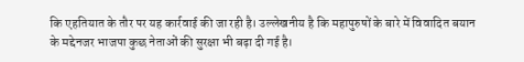कि एहतियात के तौर पर यह कार्रवाई की जा रही है। उल्लेखनीय है कि महापुरुषों के बारे में विवादित बयान के मद्देनजर भाजपा कुछ नेताओं की सुरक्षा भी बढ़ा दी गई है।